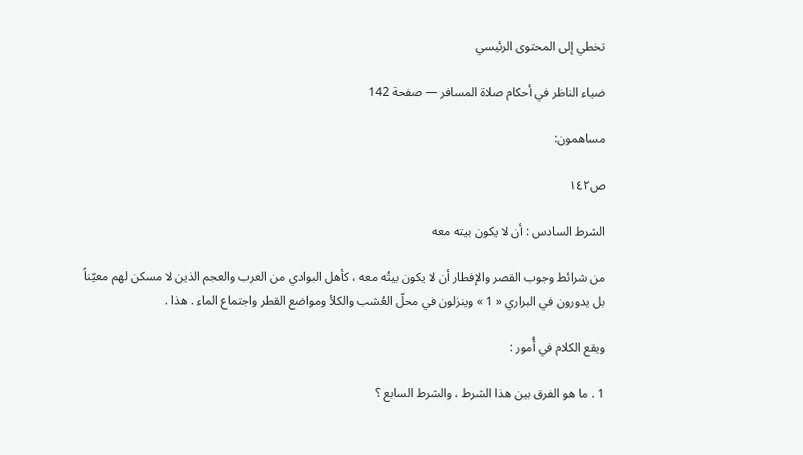تخطي إلى المحتوى الرئيسي

ضياء الناظر في أحكام صلاة المسافر — صفحة 142

مساهمون:

ص١٤٢

الشرط السادس : أن لا يكون بيته معه

من شرائط وجوب القصر والإفطار أن لا يكون بيتُه معه ، كأهل البوادي من العرب والعجم الذين لا مسكن لهم معيّناً بل يدورون في البراري « 1 » وينزلون في محلّ العُشب والكلأ ومواضع القطر واجتماع الماء . هذا .

ويقع الكلام في أُمور :

1 . ما هو الفرق بين هذا الشرط ، والشرط السابع ؟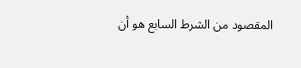المقصود من الشرط السابع هو أن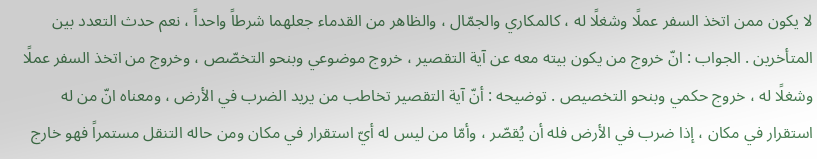لا يكون ممن اتخذ السفر عملًا وشغلًا له ، كالمكاري والجمّال ، والظاهر من القدماء جعلهما شرطاً واحداً ، نعم حدث التعدد بين المتأخرين . الجواب : انّ خروج من يكون بيته معه عن آية التقصير ، خروج موضوعي وبنحو التخصّص ، وخروج من اتخذ السفر عملًا وشغلًا له ، خروج حكمي وبنحو التخصيص . توضيحه : أنّ آية التقصير تخاطب من يريد الضرب في الأرض ، ومعناه انّ من له استقرار في مكان ، إذا ضرب في الأرض فله أن يُقصّر ، وأمّا من ليس له أيّ استقرار في مكان ومن حاله التنقل مستمراً فهو خارج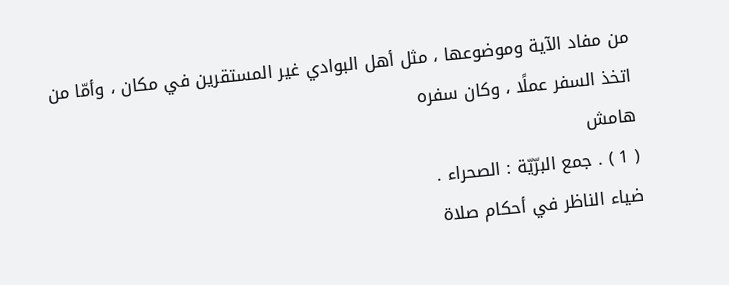من مفاد الآية وموضوعها ، مثل أهل البوادي غير المستقرين في مكان ، وأمّا من اتخذ السفر عملًا ، وكان سفره
هامش
( 1 ) . جمع البرّيّة : الصحراء .
ضياء الناظر في أحكام صلاة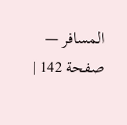المسافر — صفحة 142 |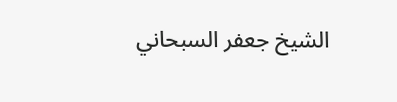الشيخ جعفر السبحاني